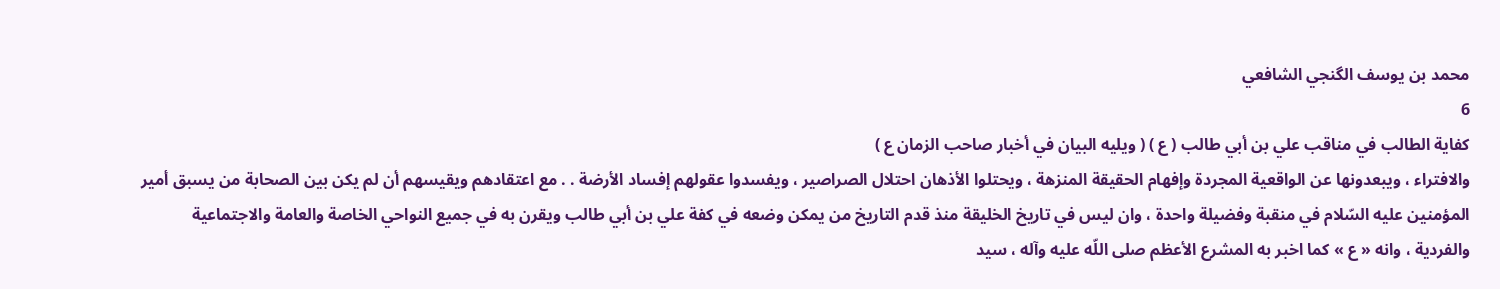محمد بن يوسف الگنجي الشافعي
6
كفاية الطالب في مناقب علي بن أبي طالب ( ع ) ( ويليه البيان في أخبار صاحب الزمان ع )
والافتراء ، ويبعدونها عن الواقعية المجردة وإفهام الحقيقة المنزهة ، ويحتلوا الأذهان احتلال الصراصير ، ويفسدوا عقولهم إفساد الأرضة . . مع اعتقادهم ويقيسهم أن لم يكن بين الصحابة من يسبق أمير المؤمنين عليه السّلام في منقبة وفضيلة واحدة ، وان ليس في تاريخ الخليقة منذ قدم التاريخ من يمكن وضعه في كفة علي بن أبي طالب ويقرن به في جميع النواحي الخاصة والعامة والاجتماعية والفردية ، وانه « ع » كما اخبر به المشرع الأعظم صلى اللّه عليه وآله ، سيد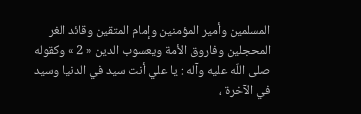المسلمين وأمير المؤمنين وإمام المتقين وقائد الغر المحجلين وفاروق الأمة ويعسوب الدين « 2 » وكقوله صلى اللّه عليه وآله : يا علي أنت سيد في الدنيا وسيد في الآخرة ،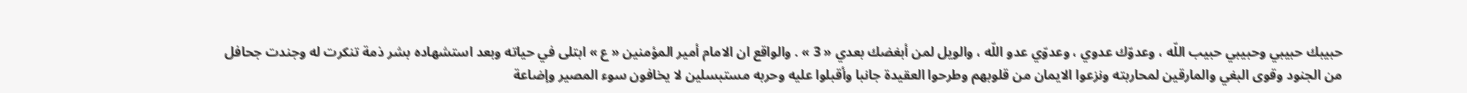حبيبك حبيبي وحبيبي حبيب اللّه ، وعدوّك عدوي ، وعدوّي عدو اللّه ، والويل لمن أبغضك بعدي « 3 » . والواقع ان الامام أمير المؤمنين « ع » ابتلى في حياته وبعد استشهاده بشر ذمة تنكرت له وجندت جحافل من الجنود وقوى البغي والمارقين لمحاربته ونزعوا الايمان من قلوبهم وطرحوا العقيدة جانبا وأقبلوا عليه وحربه مستبسلين لا يخافون سوء المصير وإضاعة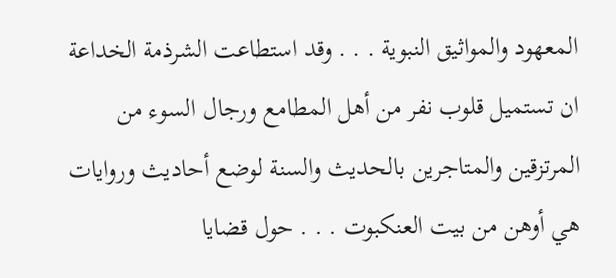المعهود والمواثيق النبوية . . . وقد استطاعت الشرذمة الخداعة ان تستميل قلوب نفر من أهل المطامع ورجال السوء من المرتزقين والمتاجرين بالحديث والسنة لوضع أحاديث وروايات هي أوهن من بيت العنكبوت . . . حول قضايا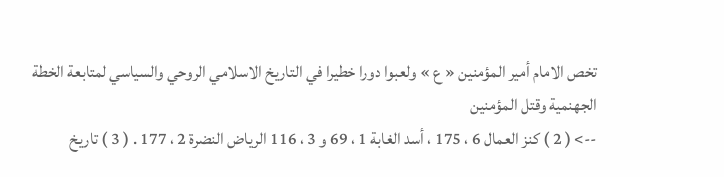تخص الامام أمير المؤمنين « ع » ولعبوا دورا خطيرا في التاريخ الاسلامي الروحي والسياسي لمتابعة الخطة الجهنمية وقتل المؤمنين
--> ( 2 ) كنز العمال 6 ، 175 ، أسد الغابة 1 ، 69 و 3 ، 116 الرياض النضرة 2 ، 177 . ( 3 ) تاريخ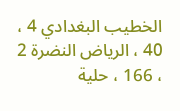الخطيب البغدادي 4 ، 40 ، الرياض النضرة 2 ، 166 ، حلية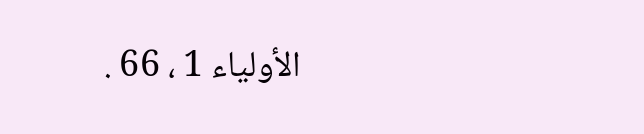الأولياء 1 ، 66 .